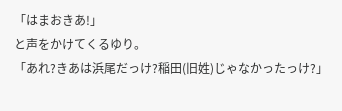「はまおきあ!」
と声をかけてくるゆり。
「あれ?きあは浜尾だっけ?稲田(旧姓)じゃなかったっけ?」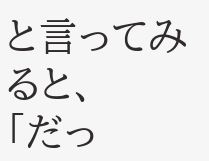と言ってみると、
「だっ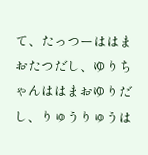て、たっつーははまおたつだし、ゆりちゃんははまおゆりだし、りゅうりゅうは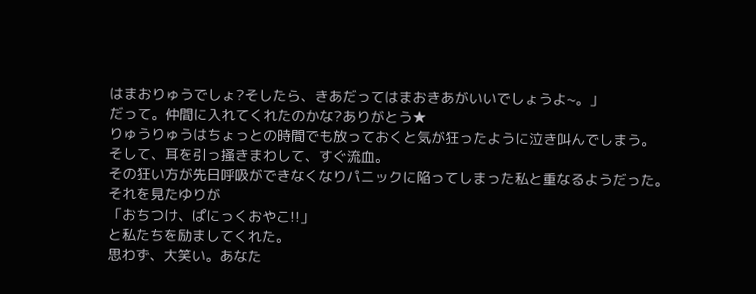はまおりゅうでしょ?そしたら、きあだってはまおきあがいいでしょうよ~。」
だって。仲間に入れてくれたのかな?ありがとう★
りゅうりゅうはちょっとの時間でも放っておくと気が狂ったように泣き叫んでしまう。
そして、耳を引っ掻きまわして、すぐ流血。
その狂い方が先日呼吸ができなくなりパニックに陥ってしまった私と重なるようだった。
それを見たゆりが
「おちつけ、ぱにっくおやこ!!」
と私たちを励ましてくれた。
思わず、大笑い。あなた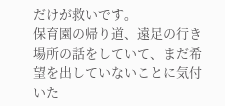だけが救いです。
保育園の帰り道、遠足の行き場所の話をしていて、まだ希望を出していないことに気付いた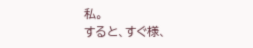私。
すると、すぐ様、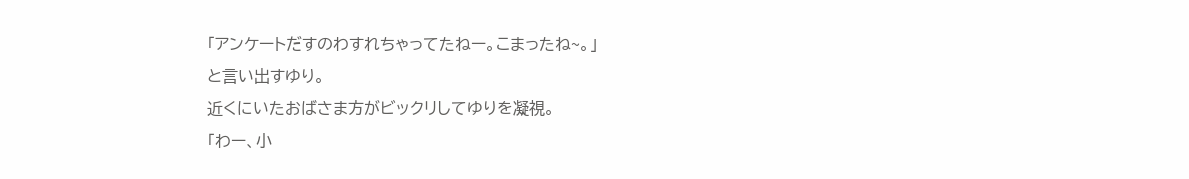「アンケートだすのわすれちゃってたねー。こまったね~。」
と言い出すゆり。
近くにいたおばさま方がビックリしてゆりを凝視。
「わー、小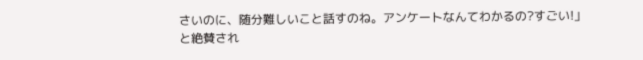さいのに、随分難しいこと話すのね。アンケートなんてわかるの?すごい!」
と絶賛され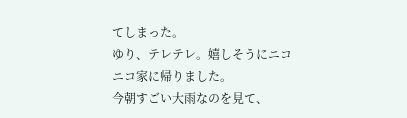てしまった。
ゆり、テレテレ。嬉しそうにニコニコ家に帰りました。
今朝すごい大雨なのを見て、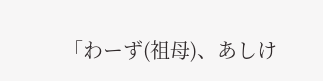「わーず(祖母)、あしけ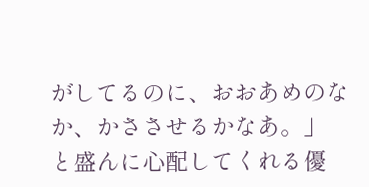がしてるのに、おおあめのなか、かささせるかなあ。」
と盛んに心配してくれる優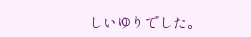しいゆりでした。